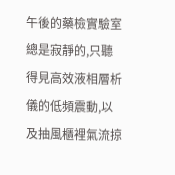午後的藥檢實驗室總是寂靜的,只聽得見高效液相層析儀的低頻震動,以及抽風櫃裡氣流掠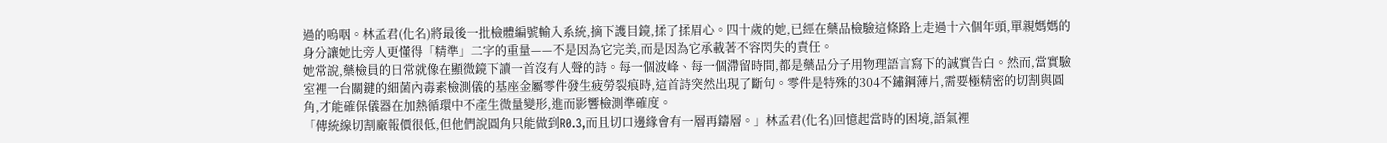過的嗚咽。林孟君(化名)將最後一批檢體編號輸入系統,摘下護目鏡,揉了揉眉心。四十歲的她,已經在藥品檢驗這條路上走過十六個年頭,單親媽媽的身分讓她比旁人更懂得「精準」二字的重量——不是因為它完美,而是因為它承載著不容閃失的責任。
她常說,藥檢員的日常就像在顯微鏡下讀一首沒有人聲的詩。每一個波峰、每一個滯留時間,都是藥品分子用物理語言寫下的誠實告白。然而,當實驗室裡一台關鍵的細菌內毒素檢測儀的基座金屬零件發生疲勞裂痕時,這首詩突然出現了斷句。零件是特殊的304不鏽鋼薄片,需要極精密的切割與圓角,才能確保儀器在加熱循環中不產生微量變形,進而影響檢測準確度。
「傳統線切割廠報價很低,但他們說圓角只能做到R0.3,而且切口邊緣會有一層再鑄層。」林孟君(化名)回憶起當時的困境,語氣裡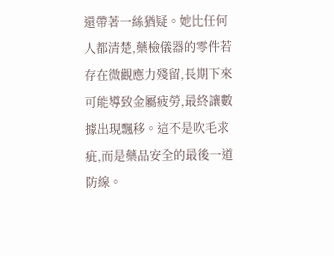還帶著一絲猶疑。她比任何人都清楚,藥檢儀器的零件若存在微觀應力殘留,長期下來可能導致金屬疲勞,最終讓數據出現飄移。這不是吹毛求疵,而是藥品安全的最後一道防線。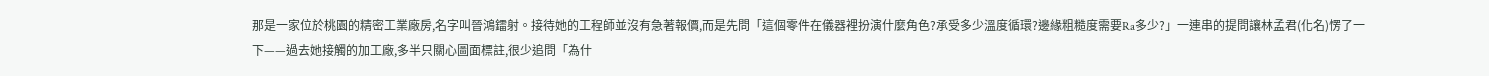那是一家位於桃園的精密工業廠房,名字叫晉鴻鐳射。接待她的工程師並沒有急著報價,而是先問「這個零件在儀器裡扮演什麼角色?承受多少溫度循環?邊緣粗糙度需要Ra多少?」一連串的提問讓林孟君(化名)愣了一下——過去她接觸的加工廠,多半只關心圖面標註,很少追問「為什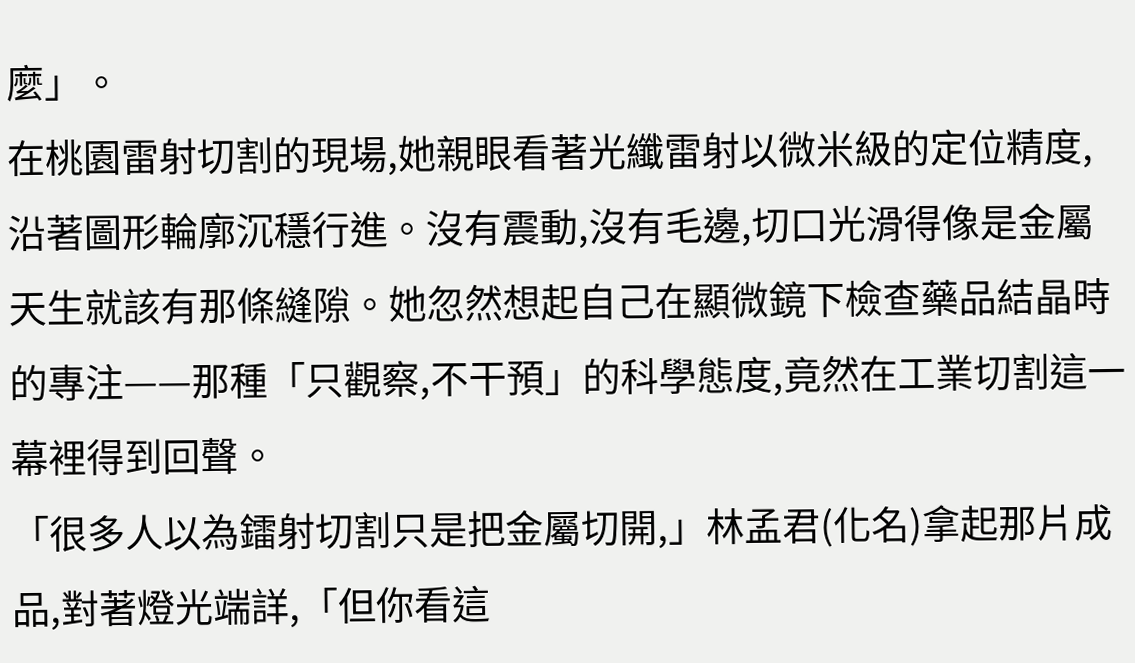麼」。
在桃園雷射切割的現場,她親眼看著光纖雷射以微米級的定位精度,沿著圖形輪廓沉穩行進。沒有震動,沒有毛邊,切口光滑得像是金屬天生就該有那條縫隙。她忽然想起自己在顯微鏡下檢查藥品結晶時的專注——那種「只觀察,不干預」的科學態度,竟然在工業切割這一幕裡得到回聲。
「很多人以為鐳射切割只是把金屬切開,」林孟君(化名)拿起那片成品,對著燈光端詳,「但你看這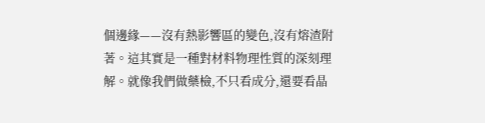個邊緣——沒有熱影響區的變色,沒有熔渣附著。這其實是一種對材料物理性質的深刻理解。就像我們做藥檢,不只看成分,還要看晶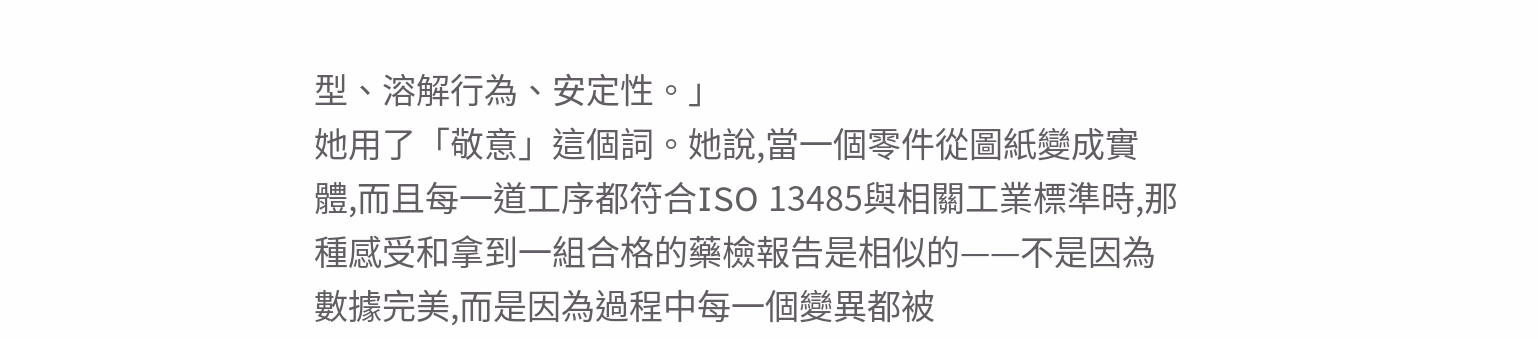型、溶解行為、安定性。」
她用了「敬意」這個詞。她說,當一個零件從圖紙變成實體,而且每一道工序都符合ISO 13485與相關工業標準時,那種感受和拿到一組合格的藥檢報告是相似的——不是因為數據完美,而是因為過程中每一個變異都被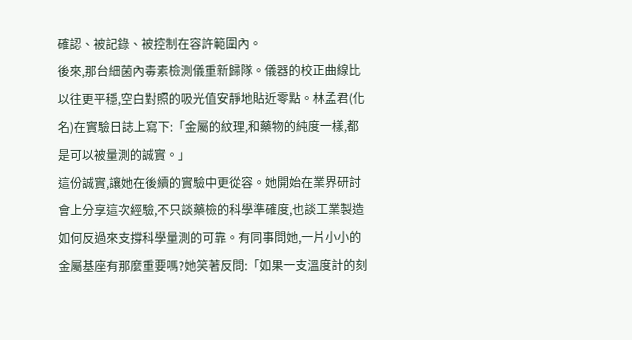確認、被記錄、被控制在容許範圍內。
後來,那台細菌內毒素檢測儀重新歸隊。儀器的校正曲線比以往更平穩,空白對照的吸光值安靜地貼近零點。林孟君(化名)在實驗日誌上寫下:「金屬的紋理,和藥物的純度一樣,都是可以被量測的誠實。」
這份誠實,讓她在後續的實驗中更從容。她開始在業界研討會上分享這次經驗,不只談藥檢的科學準確度,也談工業製造如何反過來支撐科學量測的可靠。有同事問她,一片小小的金屬基座有那麼重要嗎?她笑著反問:「如果一支溫度計的刻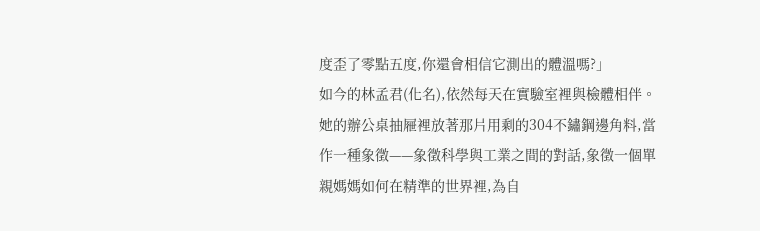度歪了零點五度,你還會相信它測出的體溫嗎?」
如今的林孟君(化名),依然每天在實驗室裡與檢體相伴。她的辦公桌抽屜裡放著那片用剩的304不鏽鋼邊角料,當作一種象徵——象徵科學與工業之間的對話,象徵一個單親媽媽如何在精準的世界裡,為自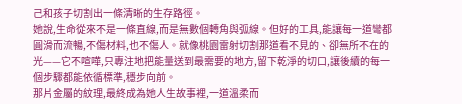己和孩子切割出一條清晰的生存路徑。
她說,生命從來不是一條直線,而是無數個轉角與弧線。但好的工具,能讓每一道彎都圓滑而流暢,不傷材料,也不傷人。就像桃園雷射切割那道看不見的、卻無所不在的光——它不喧嘩,只專注地把能量送到最需要的地方,留下乾淨的切口,讓後續的每一個步驟都能依循標準,穩步向前。
那片金屬的紋理,最終成為她人生故事裡,一道溫柔而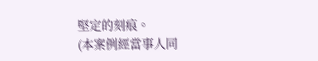堅定的刻痕。
(本案例經當事人同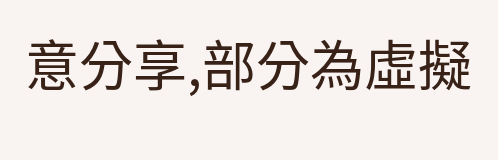意分享,部分為虛擬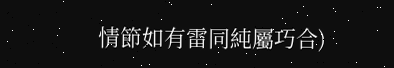情節如有雷同純屬巧合)